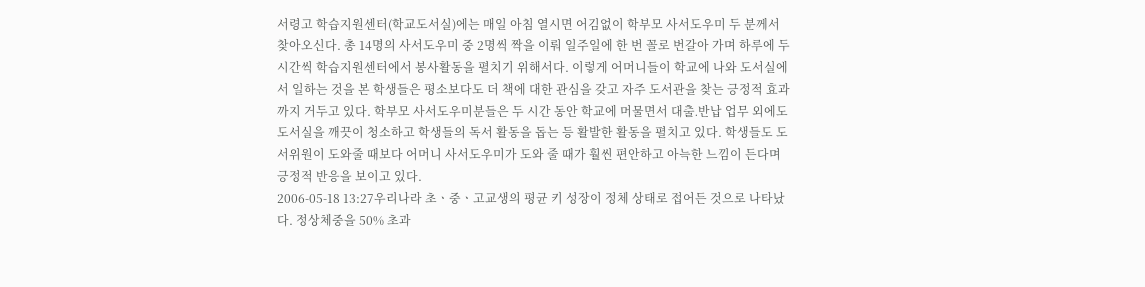서령고 학습지원센터(학교도서실)에는 매일 아침 열시면 어김없이 학부모 사서도우미 두 분께서 찾아오신다. 총 14명의 사서도우미 중 2명씩 짝을 이뤄 일주일에 한 번 꼴로 번갈아 가며 하루에 두 시간씩 학습지원센터에서 봉사활동을 펼치기 위해서다. 이렇게 어머니들이 학교에 나와 도서실에서 일하는 것을 본 학생들은 평소보다도 더 책에 대한 관심을 갖고 자주 도서관을 찾는 긍정적 효과까지 거두고 있다. 학부모 사서도우미분들은 두 시간 동안 학교에 머물면서 대출․반납 업무 외에도 도서실을 깨끗이 청소하고 학생들의 독서 활동을 돕는 등 활발한 활동을 펼치고 있다. 학생들도 도서위원이 도와줄 때보다 어머니 사서도우미가 도와 줄 때가 훨씬 편안하고 아늑한 느낌이 든다며 긍정적 반응을 보이고 있다.
2006-05-18 13:27우리나라 초ㆍ중ㆍ고교생의 평균 키 성장이 정체 상태로 접어든 것으로 나타났다. 정상체중을 50% 초과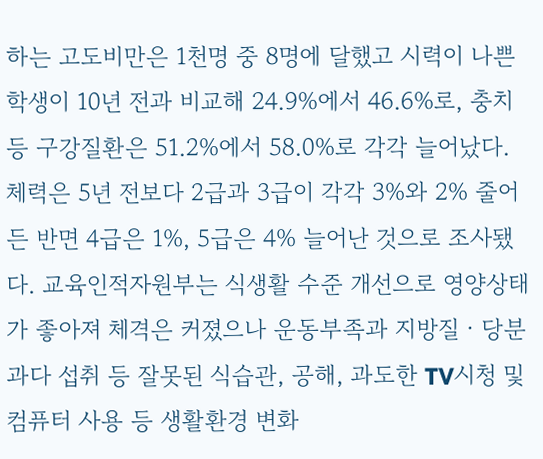하는 고도비만은 1천명 중 8명에 달했고 시력이 나쁜 학생이 10년 전과 비교해 24.9%에서 46.6%로, 충치 등 구강질환은 51.2%에서 58.0%로 각각 늘어났다. 체력은 5년 전보다 2급과 3급이 각각 3%와 2% 줄어든 반면 4급은 1%, 5급은 4% 늘어난 것으로 조사됐다. 교육인적자원부는 식생활 수준 개선으로 영양상태가 좋아져 체격은 커졌으나 운동부족과 지방질ㆍ당분 과다 섭취 등 잘못된 식습관, 공해, 과도한 TV시청 및 컴퓨터 사용 등 생활환경 변화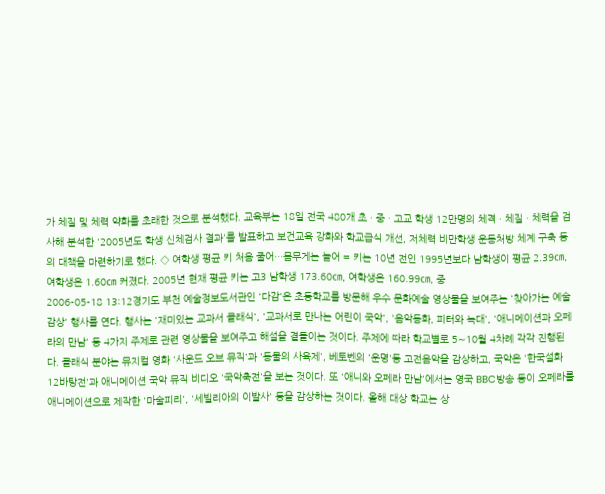가 체질 및 체력 약화를 초래한 것으로 분석했다. 교육부는 18일 전국 480개 초ㆍ중ㆍ고교 학생 12만명의 체격ㆍ체질ㆍ체력을 검사해 분석한 '2005년도 학생 신체검사 결과'를 발표하고 보건교육 강화와 학교급식 개선, 저체력 비만학생 운동처방 체계 구축 등의 대책을 마련하기로 했다. ◇ 여학생 평균 키 처음 줄어…몸무게는 늘어 = 키는 10년 전인 1995년보다 남학생이 평균 2.39㎝, 여학생은 1.60㎝ 커졌다. 2005년 현재 평균 키는 고3 남학생 173.60㎝, 여학생은 160.99㎝, 중
2006-05-18 13:12경기도 부천 예술정보도서관인 '다감'은 초등학교를 방문해 우수 문화예술 영상물을 보여주는 '찾아가는 예술감상' 행사를 연다. 행사는 '재미있는 교과서 클래식', '교과서로 만나는 어린이 국악', '음악동화, 피터와 늑대', '애니메이션과 오페라의 만남' 등 4가지 주제로 관련 영상물을 보여주고 해설을 곁들이는 것이다. 주제에 따라 학교별로 5∼10월 4차례 각각 진행된다. 클래식 분야는 뮤지컬 영화 '사운드 오브 뮤직'과 '동물의 사육제', 베토벤의 '운명'등 고전음악을 감상하고, 국악은 '한국설화 12바탕전'과 애니메이션 국악 뮤직 비디오 '국악축전'을 보는 것이다. 또 '애니와 오페라 만남'에서는 영국 BBC방송 등이 오페라를 애니메이션으로 제작한 '마술피리', '세빌리아의 이발사' 등을 감상하는 것이다. 올해 대상 학교는 상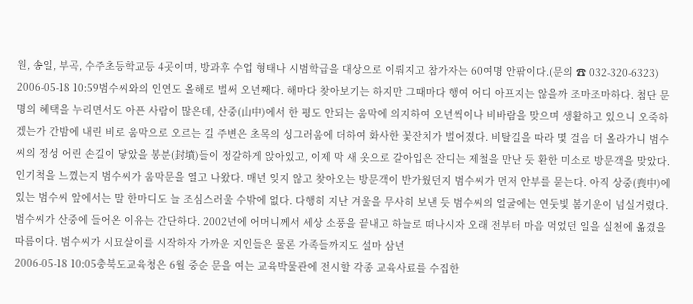원, 송일, 부곡, 수주초등학교등 4곳이며, 방과후 수업 형태나 시범학급을 대상으로 이뤄지고 참가자는 60여명 안팎이다.(문의 ☎ 032-320-6323)
2006-05-18 10:59범수씨와의 인연도 올해로 벌써 오년째다. 해마다 찾아보기는 하지만 그때마다 행여 어디 아프지는 않을까 조마조마하다. 첨단 문명의 혜택을 누리면서도 아픈 사람이 많은데, 산중(山中)에서 한 평도 안되는 움막에 의지하여 오년씩이나 비바람을 맞으며 생활하고 있으니 오죽하겠는가 간밤에 내린 비로 움막으로 오르는 길 주변은 초목의 싱그러움에 더하여 화사한 꽃잔치가 벌어졌다. 비탈길을 따라 몇 걸음 더 올라가니 범수씨의 정성 어린 손길이 닿았을 봉분(封墳)들이 정갈하게 앉아있고, 이제 막 새 옷으로 갈아입은 잔디는 제철을 만난 듯 환한 미소로 방문객을 맞았다. 인기척을 느꼈는지 범수씨가 움막문을 열고 나왔다. 매년 잊지 않고 찾아오는 방문객이 반가웠던지 범수씨가 먼저 안부를 묻는다. 아직 상중(喪中)에 있는 범수씨 앞에서는 말 한마디도 늘 조심스러울 수밖에 없다. 다행히 지난 겨울을 무사히 보낸 듯 범수씨의 얼굴에는 연둣빛 봄기운이 넘실거렸다. 범수씨가 산중에 들어온 이유는 간단하다. 2002년에 어머니께서 세상 소풍을 끝내고 하늘로 떠나시자 오래 전부터 마음 먹었던 일을 실천에 옮겼을 따름이다. 범수씨가 시묘살이를 시작하자 가까운 지인들은 물론 가족들까지도 설마 삼년
2006-05-18 10:05충북도교육청은 6월 중순 문을 여는 교육박물관에 전시할 각종 교육사료를 수집한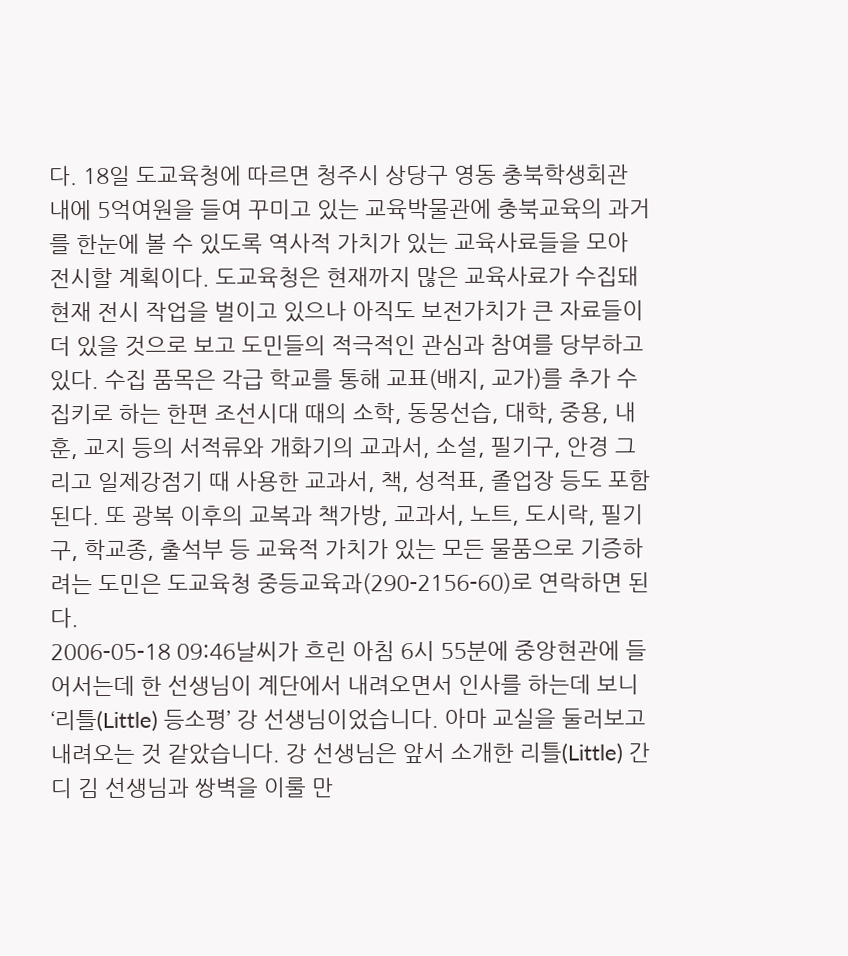다. 18일 도교육청에 따르면 청주시 상당구 영동 충북학생회관 내에 5억여원을 들여 꾸미고 있는 교육박물관에 충북교육의 과거를 한눈에 볼 수 있도록 역사적 가치가 있는 교육사료들을 모아 전시할 계획이다. 도교육청은 현재까지 많은 교육사료가 수집돼 현재 전시 작업을 벌이고 있으나 아직도 보전가치가 큰 자료들이 더 있을 것으로 보고 도민들의 적극적인 관심과 참여를 당부하고 있다. 수집 품목은 각급 학교를 통해 교표(배지, 교가)를 추가 수집키로 하는 한편 조선시대 때의 소학, 동몽선습, 대학, 중용, 내훈, 교지 등의 서적류와 개화기의 교과서, 소설, 필기구, 안경 그리고 일제강점기 때 사용한 교과서, 책, 성적표, 졸업장 등도 포함된다. 또 광복 이후의 교복과 책가방, 교과서, 노트, 도시락, 필기구, 학교종, 출석부 등 교육적 가치가 있는 모든 물품으로 기증하려는 도민은 도교육청 중등교육과(290-2156-60)로 연락하면 된다.
2006-05-18 09:46날씨가 흐린 아침 6시 55분에 중앙현관에 들어서는데 한 선생님이 계단에서 내려오면서 인사를 하는데 보니 ‘리틀(Little) 등소평’ 강 선생님이었습니다. 아마 교실을 둘러보고 내려오는 것 같았습니다. 강 선생님은 앞서 소개한 리틀(Little) 간디 김 선생님과 쌍벽을 이룰 만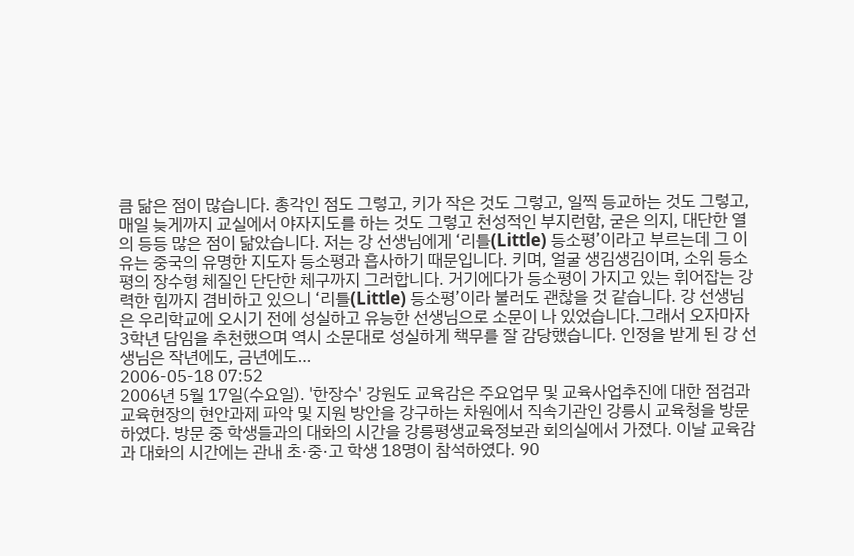큼 닮은 점이 많습니다. 총각인 점도 그렇고, 키가 작은 것도 그렇고, 일찍 등교하는 것도 그렇고, 매일 늦게까지 교실에서 야자지도를 하는 것도 그렇고 천성적인 부지런함, 굳은 의지, 대단한 열의 등등 많은 점이 닮았습니다. 저는 강 선생님에게 ‘리틀(Little) 등소평’이라고 부르는데 그 이유는 중국의 유명한 지도자 등소평과 흡사하기 때문입니다. 키며, 얼굴 생김생김이며, 소위 등소평의 장수형 체질인 단단한 체구까지 그러합니다. 거기에다가 등소평이 가지고 있는 휘어잡는 강력한 힘까지 겸비하고 있으니 ‘리틀(Little) 등소평’이라 불러도 괜찮을 것 같습니다. 강 선생님은 우리학교에 오시기 전에 성실하고 유능한 선생님으로 소문이 나 있었습니다.그래서 오자마자 3학년 담임을 추천했으며 역시 소문대로 성실하게 책무를 잘 감당했습니다. 인정을 받게 된 강 선생님은 작년에도, 금년에도…
2006-05-18 07:52
2006년 5월 17일(수요일). '한장수' 강원도 교육감은 주요업무 및 교육사업추진에 대한 점검과 교육현장의 현안과제 파악 및 지원 방안을 강구하는 차원에서 직속기관인 강릉시 교육청을 방문하였다. 방문 중 학생들과의 대화의 시간을 강릉평생교육정보관 회의실에서 가졌다. 이날 교육감과 대화의 시간에는 관내 초·중·고 학생 18명이 참석하였다. 90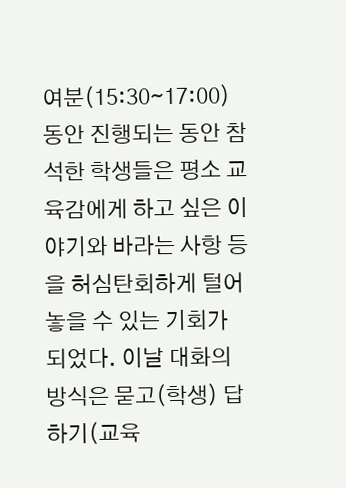여분(15:30∼17:00)동안 진행되는 동안 참석한 학생들은 평소 교육감에게 하고 싶은 이야기와 바라는 사항 등을 허심탄회하게 털어 놓을 수 있는 기회가 되었다. 이날 대화의 방식은 묻고(학생) 답하기(교육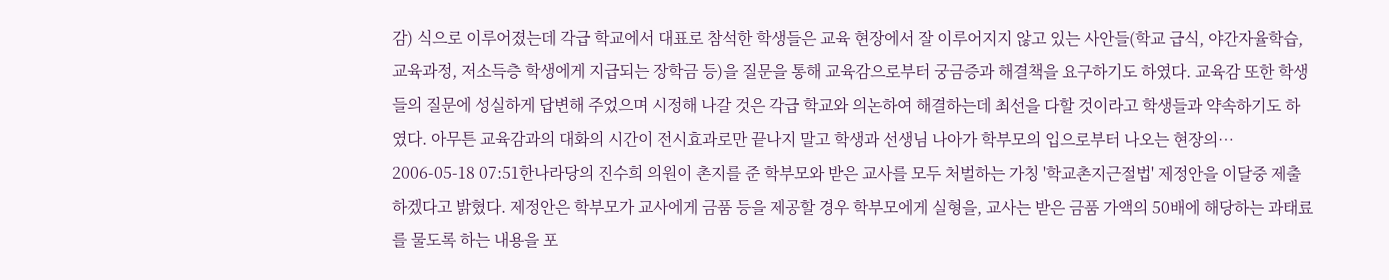감) 식으로 이루어졌는데 각급 학교에서 대표로 참석한 학생들은 교육 현장에서 잘 이루어지지 않고 있는 사안들(학교 급식, 야간자율학습, 교육과정, 저소득층 학생에게 지급되는 장학금 등)을 질문을 통해 교육감으로부터 궁금증과 해결책을 요구하기도 하였다. 교육감 또한 학생들의 질문에 성실하게 답변해 주었으며 시정해 나갈 것은 각급 학교와 의논하여 해결하는데 최선을 다할 것이라고 학생들과 약속하기도 하였다. 아무튼 교육감과의 대화의 시간이 전시효과로만 끝나지 말고 학생과 선생님 나아가 학부모의 입으로부터 나오는 현장의…
2006-05-18 07:51한나라당의 진수희 의원이 촌지를 준 학부모와 받은 교사를 모두 처벌하는 가칭 '학교촌지근절법' 제정안을 이달중 제출하겠다고 밝혔다. 제정안은 학부모가 교사에게 금품 등을 제공할 경우 학부모에게 실형을, 교사는 받은 금품 가액의 50배에 해당하는 과태료를 물도록 하는 내용을 포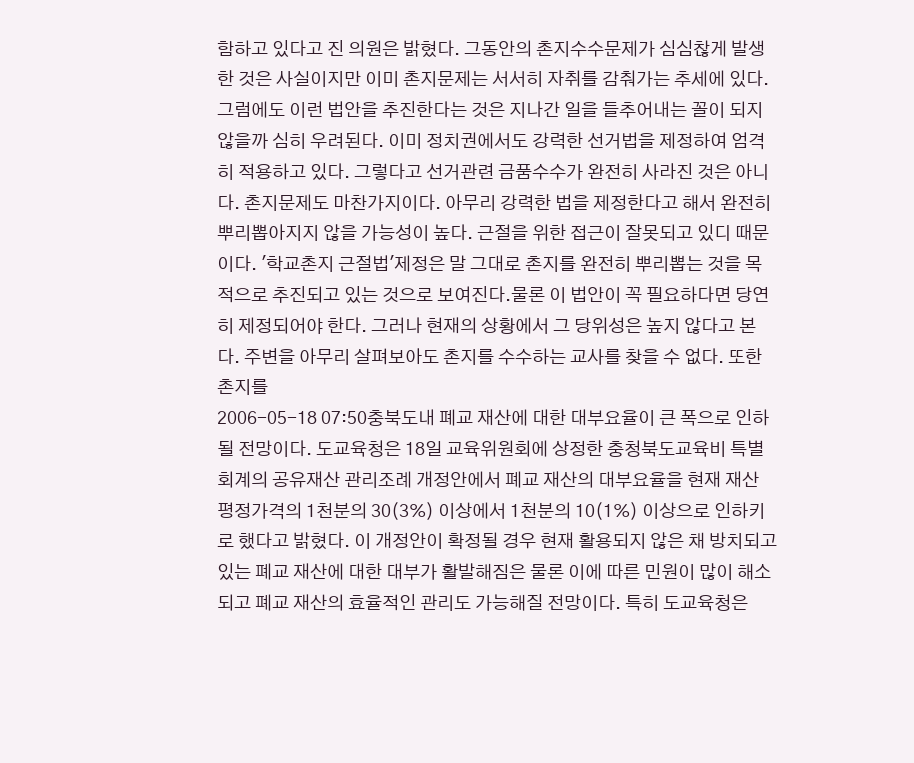함하고 있다고 진 의원은 밝혔다. 그동안의 촌지수수문제가 심심찮게 발생한 것은 사실이지만 이미 촌지문제는 서서히 자취를 감춰가는 추세에 있다. 그럼에도 이런 법안을 추진한다는 것은 지나간 일을 들추어내는 꼴이 되지 않을까 심히 우려된다. 이미 정치권에서도 강력한 선거법을 제정하여 엄격히 적용하고 있다. 그렇다고 선거관련 금품수수가 완전히 사라진 것은 아니다. 촌지문제도 마찬가지이다. 아무리 강력한 법을 제정한다고 해서 완전히 뿌리뽑아지지 않을 가능성이 높다. 근절을 위한 접근이 잘못되고 있디 때문이다. '학교촌지 근절법'제정은 말 그대로 촌지를 완전히 뿌리뽑는 것을 목적으로 추진되고 있는 것으로 보여진다.물론 이 법안이 꼭 필요하다면 당연히 제정되어야 한다. 그러나 현재의 상황에서 그 당위성은 높지 않다고 본다. 주변을 아무리 살펴보아도 촌지를 수수하는 교사를 찾을 수 없다. 또한 촌지를
2006-05-18 07:50충북도내 폐교 재산에 대한 대부요율이 큰 폭으로 인하될 전망이다. 도교육청은 18일 교육위원회에 상정한 충청북도교육비 특별회계의 공유재산 관리조례 개정안에서 폐교 재산의 대부요율을 현재 재산 평정가격의 1천분의 30(3%) 이상에서 1천분의 10(1%) 이상으로 인하키로 했다고 밝혔다. 이 개정안이 확정될 경우 현재 활용되지 않은 채 방치되고 있는 폐교 재산에 대한 대부가 활발해짐은 물론 이에 따른 민원이 많이 해소되고 폐교 재산의 효율적인 관리도 가능해질 전망이다. 특히 도교육청은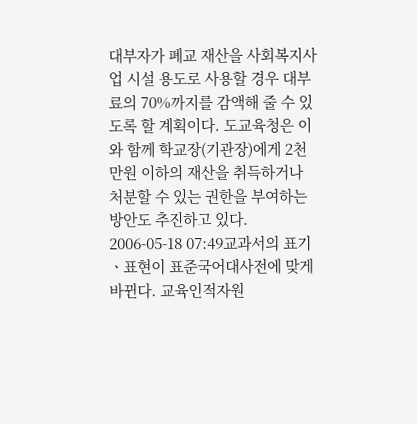대부자가 폐교 재산을 사회복지사업 시설 용도로 사용할 경우 대부료의 70%까지를 감액해 줄 수 있도록 할 계획이다. 도교육청은 이와 함께 학교장(기관장)에게 2천만원 이하의 재산을 취득하거나 처분할 수 있는 권한을 부여하는 방안도 추진하고 있다.
2006-05-18 07:49교과서의 표기ㆍ표현이 표준국어대사전에 맞게 바뀐다. 교육인적자원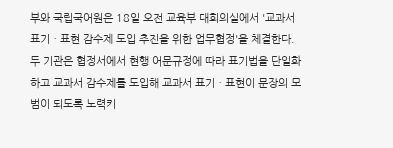부와 국립국어원은 18일 오전 교육부 대회의실에서 '교과서 표기ㆍ표현 감수제 도입 추진을 위한 업무협정'을 체결한다. 두 기관은 협정서에서 현행 어문규정에 따라 표기법을 단일화하고 교과서 감수제를 도입해 교과서 표기ㆍ표현이 문장의 모범이 되도록 노력키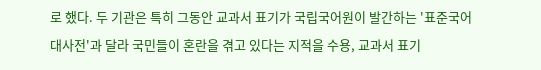로 했다. 두 기관은 특히 그동안 교과서 표기가 국립국어원이 발간하는 '표준국어대사전'과 달라 국민들이 혼란을 겪고 있다는 지적을 수용, 교과서 표기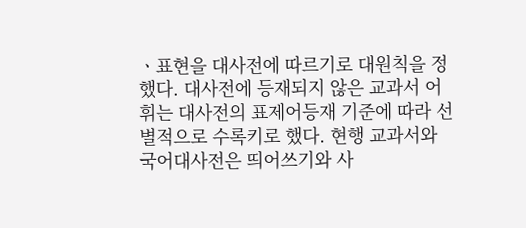ㆍ표현을 대사전에 따르기로 대원칙을 정했다. 대사전에 등재되지 않은 교과서 어휘는 대사전의 표제어등재 기준에 따라 선별적으로 수록키로 했다. 현행 교과서와 국어대사전은 띄어쓰기와 사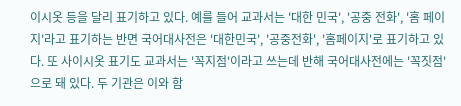이시옷 등을 달리 표기하고 있다. 예를 들어 교과서는 '대한 민국', '공중 전화', '홈 페이지'라고 표기하는 반면 국어대사전은 '대한민국', '공중전화', '홈페이지'로 표기하고 있다. 또 사이시옷 표기도 교과서는 '꼭지점'이라고 쓰는데 반해 국어대사전에는 '꼭짓점'으로 돼 있다. 두 기관은 이와 함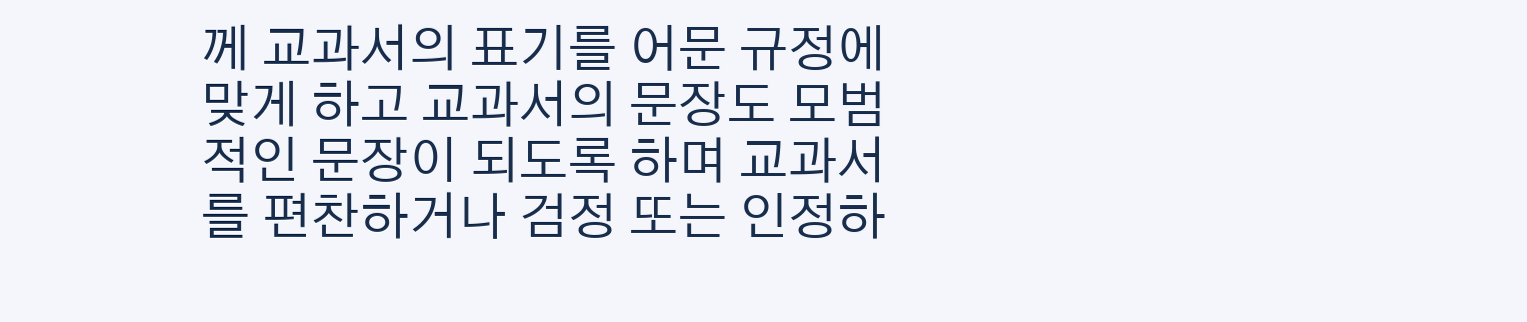께 교과서의 표기를 어문 규정에 맞게 하고 교과서의 문장도 모범적인 문장이 되도록 하며 교과서를 편찬하거나 검정 또는 인정하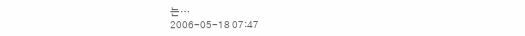는…
2006-05-18 07:47